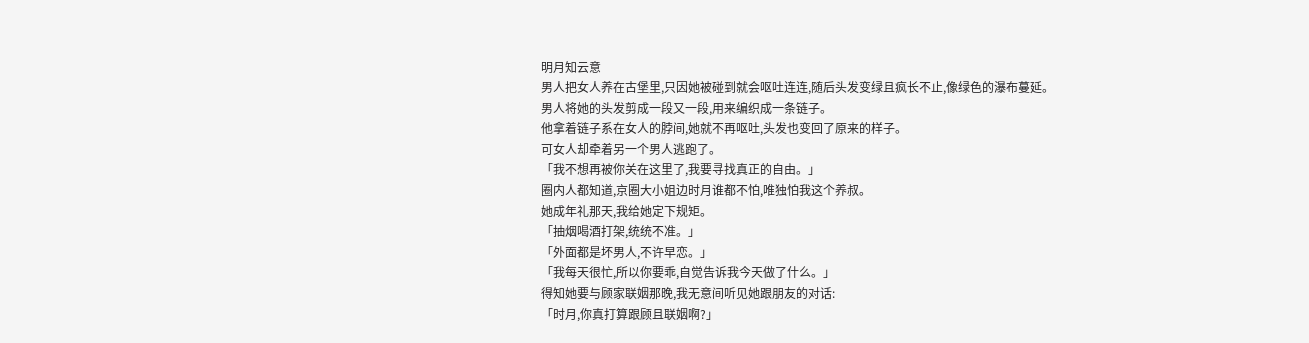明月知云意
男人把女人养在古堡里,只因她被碰到就会呕吐连连,随后头发变绿且疯长不止,像绿色的瀑布蔓延。
男人将她的头发剪成一段又一段,用来编织成一条链子。
他拿着链子系在女人的脖间,她就不再呕吐,头发也变回了原来的样子。
可女人却牵着另一个男人逃跑了。
「我不想再被你关在这里了,我要寻找真正的自由。」
圈内人都知道,京圈大小姐边时月谁都不怕,唯独怕我这个养叔。
她成年礼那天,我给她定下规矩。
「抽烟喝酒打架,统统不准。」
「外面都是坏男人,不许早恋。」
「我每天很忙,所以你要乖,自觉告诉我今天做了什么。」
得知她要与顾家联姻那晚,我无意间听见她跟朋友的对话:
「时月,你真打算跟顾且联姻啊?」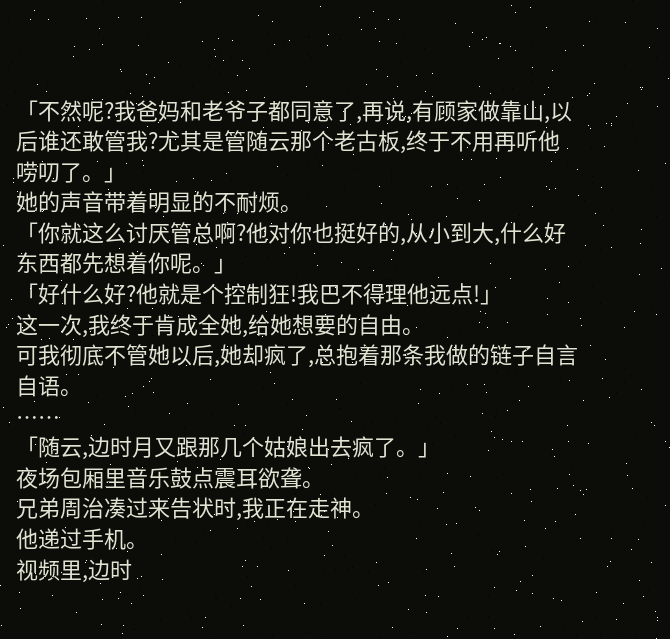「不然呢?我爸妈和老爷子都同意了,再说,有顾家做靠山,以后谁还敢管我?尤其是管随云那个老古板,终于不用再听他唠叨了。」
她的声音带着明显的不耐烦。
「你就这么讨厌管总啊?他对你也挺好的,从小到大,什么好东西都先想着你呢。」
「好什么好?他就是个控制狂!我巴不得理他远点!」
这一次,我终于肯成全她,给她想要的自由。
可我彻底不管她以后,她却疯了,总抱着那条我做的链子自言自语。
……
「随云,边时月又跟那几个姑娘出去疯了。」
夜场包厢里音乐鼓点震耳欲聋。
兄弟周治凑过来告状时,我正在走神。
他递过手机。
视频里,边时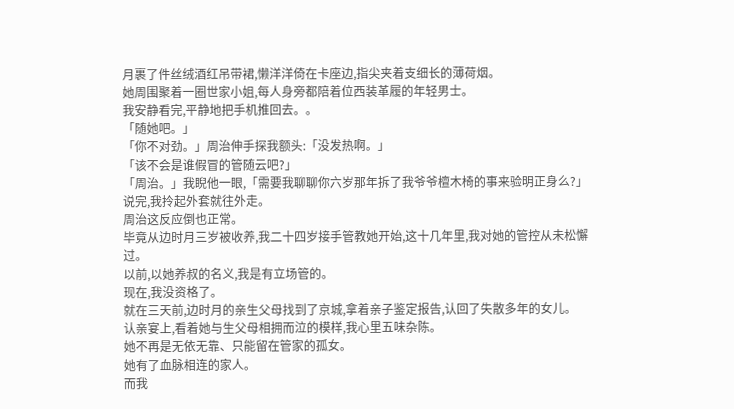月裹了件丝绒酒红吊带裙,懒洋洋倚在卡座边,指尖夹着支细长的薄荷烟。
她周围聚着一圈世家小姐,每人身旁都陪着位西装革履的年轻男士。
我安静看完,平静地把手机推回去。。
「随她吧。」
「你不对劲。」周治伸手探我额头:「没发热啊。」
「该不会是谁假冒的管随云吧?」
「周治。」我睨他一眼,「需要我聊聊你六岁那年拆了我爷爷檀木椅的事来验明正身么?」
说完,我拎起外套就往外走。
周治这反应倒也正常。
毕竟从边时月三岁被收养,我二十四岁接手管教她开始,这十几年里,我对她的管控从未松懈过。
以前,以她养叔的名义,我是有立场管的。
现在,我没资格了。
就在三天前,边时月的亲生父母找到了京城,拿着亲子鉴定报告,认回了失散多年的女儿。
认亲宴上,看着她与生父母相拥而泣的模样,我心里五味杂陈。
她不再是无依无靠、只能留在管家的孤女。
她有了血脉相连的家人。
而我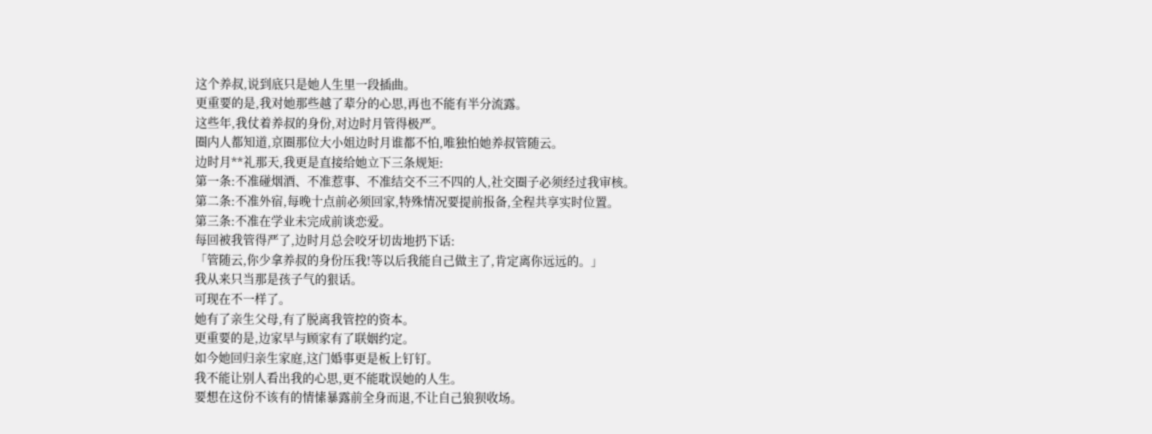这个养叔,说到底只是她人生里一段插曲。
更重要的是,我对她那些越了辈分的心思,再也不能有半分流露。
这些年,我仗着养叔的身份,对边时月管得极严。
圈内人都知道,京圈那位大小姐边时月谁都不怕,唯独怕她养叔管随云。
边时月**礼那天,我更是直接给她立下三条规矩:
第一条:不准碰烟酒、不准惹事、不准结交不三不四的人,社交圈子必须经过我审核。
第二条:不准外宿,每晚十点前必须回家,特殊情况要提前报备,全程共享实时位置。
第三条:不准在学业未完成前谈恋爱。
每回被我管得严了,边时月总会咬牙切齿地扔下话:
「管随云,你少拿养叔的身份压我!等以后我能自己做主了,肯定离你远远的。」
我从来只当那是孩子气的狠话。
可现在不一样了。
她有了亲生父母,有了脱离我管控的资本。
更重要的是,边家早与顾家有了联姻约定。
如今她回归亲生家庭,这门婚事更是板上钉钉。
我不能让别人看出我的心思,更不能耽误她的人生。
要想在这份不该有的情愫暴露前全身而退,不让自己狼狈收场。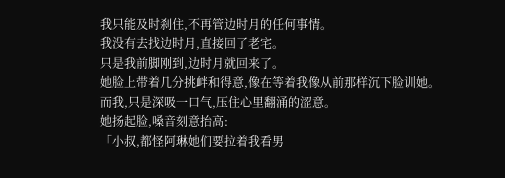我只能及时刹住,不再管边时月的任何事情。
我没有去找边时月,直接回了老宅。
只是我前脚刚到,边时月就回来了。
她脸上带着几分挑衅和得意,像在等着我像从前那样沉下脸训她。
而我,只是深吸一口气,压住心里翻涌的涩意。
她扬起脸,嗓音刻意抬高:
「小叔,都怪阿琳她们要拉着我看男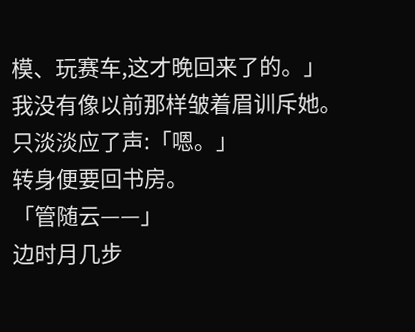模、玩赛车,这才晚回来了的。」
我没有像以前那样皱着眉训斥她。
只淡淡应了声:「嗯。」
转身便要回书房。
「管随云——」
边时月几步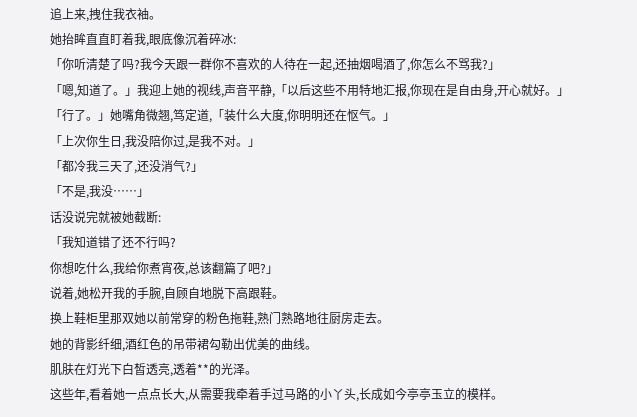追上来,拽住我衣袖。
她抬眸直直盯着我,眼底像沉着碎冰:
「你听清楚了吗?我今天跟一群你不喜欢的人待在一起,还抽烟喝酒了,你怎么不骂我?」
「嗯,知道了。」我迎上她的视线,声音平静,「以后这些不用特地汇报,你现在是自由身,开心就好。」
「行了。」她嘴角微翘,笃定道,「装什么大度,你明明还在怄气。」
「上次你生日,我没陪你过,是我不对。」
「都冷我三天了,还没消气?」
「不是,我没……」
话没说完就被她截断:
「我知道错了还不行吗?
你想吃什么,我给你煮宵夜,总该翻篇了吧?」
说着,她松开我的手腕,自顾自地脱下高跟鞋。
换上鞋柜里那双她以前常穿的粉色拖鞋,熟门熟路地往厨房走去。
她的背影纤细,酒红色的吊带裙勾勒出优美的曲线。
肌肤在灯光下白皙透亮,透着**的光泽。
这些年,看着她一点点长大,从需要我牵着手过马路的小丫头,长成如今亭亭玉立的模样。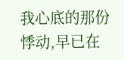我心底的那份悸动,早已在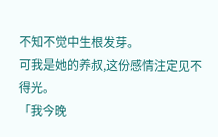不知不觉中生根发芽。
可我是她的养叔,这份感情注定见不得光。
「我今晚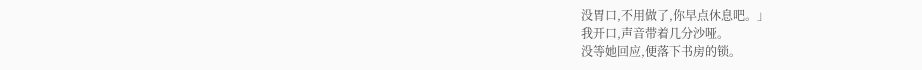没胃口,不用做了,你早点休息吧。」
我开口,声音带着几分沙哑。
没等她回应,便落下书房的锁。